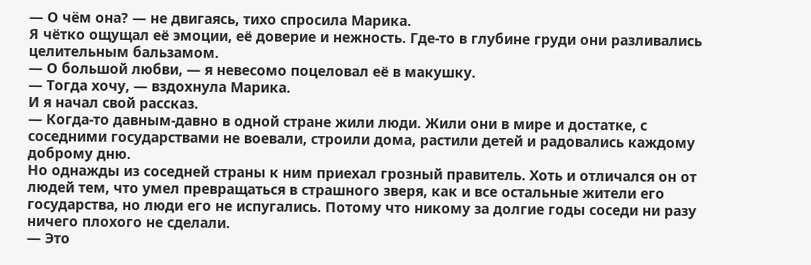— О чëм она? — не двигаясь, тихо спросила Марика.
Я чётко ощущал её эмоции, её доверие и нежность. Где-то в глубине груди они разливались целительным бальзамом.
— О большой любви, — я невесомо поцеловал её в макушку.
— Тогда хочу, — вздохнула Марика.
И я начал свой рассказ.
— Когда-то давным-давно в одной стране жили люди. Жили они в мире и достатке, с соседними государствами не воевали, строили дома, растили детей и радовались каждому доброму дню.
Но однажды из соседней страны к ним приехал грозный правитель. Хоть и отличался он от людей тем, что умел превращаться в страшного зверя, как и все остальные жители его государства, но люди его не испугались. Потому что никому за долгие годы соседи ни разу ничего плохого не сделали.
— Это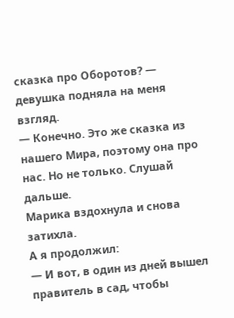сказка про Оборотов? — девушка подняла на меня взгляд.
— Конечно. Это же сказка из нашего Мира, поэтому она про нас. Но не только. Слушай дальше.
Марика вздохнула и снова затихла.
А я продолжил:
— И вот, в один из дней вышел правитель в сад, чтобы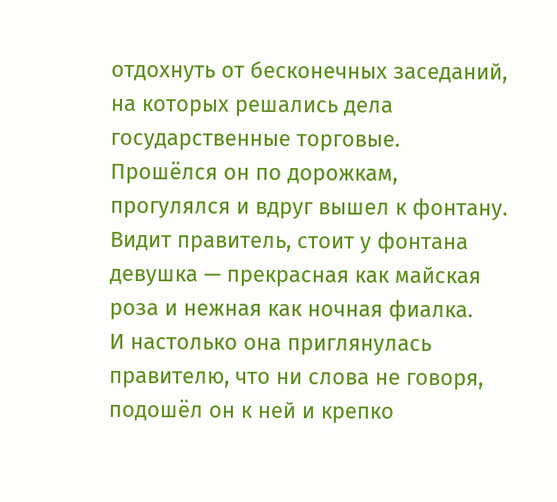отдохнуть от бесконечных заседаний, на которых решались дела государственные торговые.
Прошёлся он по дорожкам, прогулялся и вдруг вышел к фонтану. Видит правитель, стоит у фонтана девушка — прекрасная как майская роза и нежная как ночная фиалка.
И настолько она приглянулась правителю, что ни слова не говоря, подошёл он к ней и крепко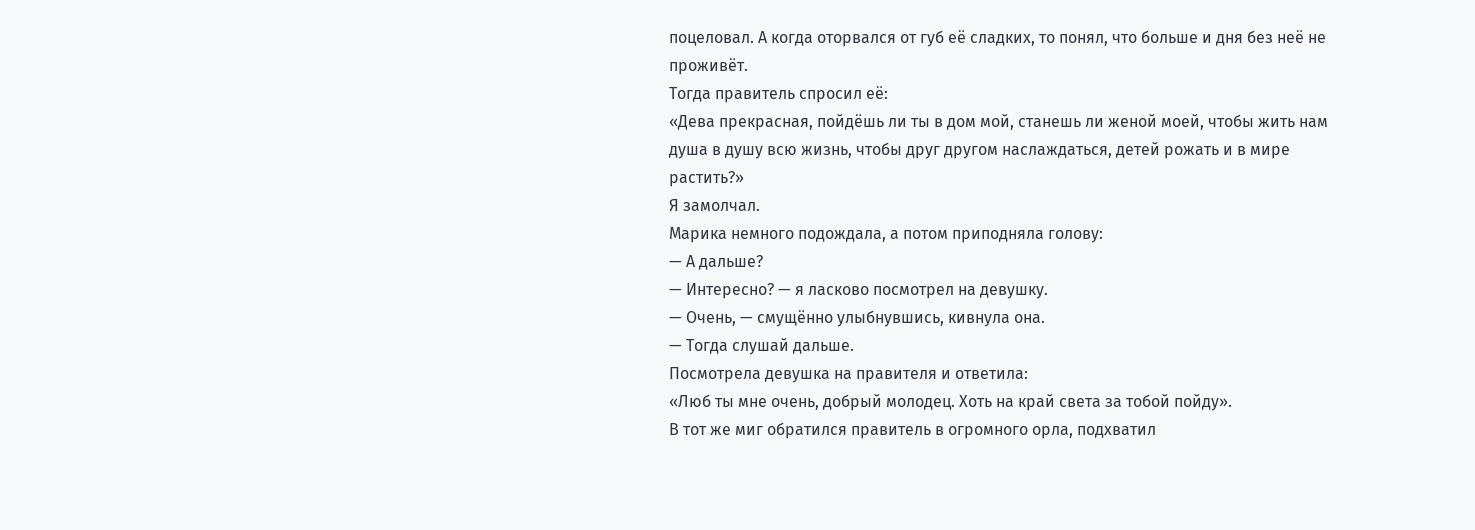поцеловал. А когда оторвался от губ её сладких, то понял, что больше и дня без неё не проживёт.
Тогда правитель спросил её:
«Дева прекрасная, пойдёшь ли ты в дом мой, станешь ли женой моей, чтобы жить нам душа в душу всю жизнь, чтобы друг другом наслаждаться, детей рожать и в мире растить?»
Я замолчал.
Марика немного подождала, а потом приподняла голову:
— А дальше?
— Интересно? — я ласково посмотрел на девушку.
— Очень, — смущённо улыбнувшись, кивнула она.
— Тогда слушай дальше.
Посмотрела девушка на правителя и ответила:
«Люб ты мне очень, добрый молодец. Хоть на край света за тобой пойду».
В тот же миг обратился правитель в огромного орла, подхватил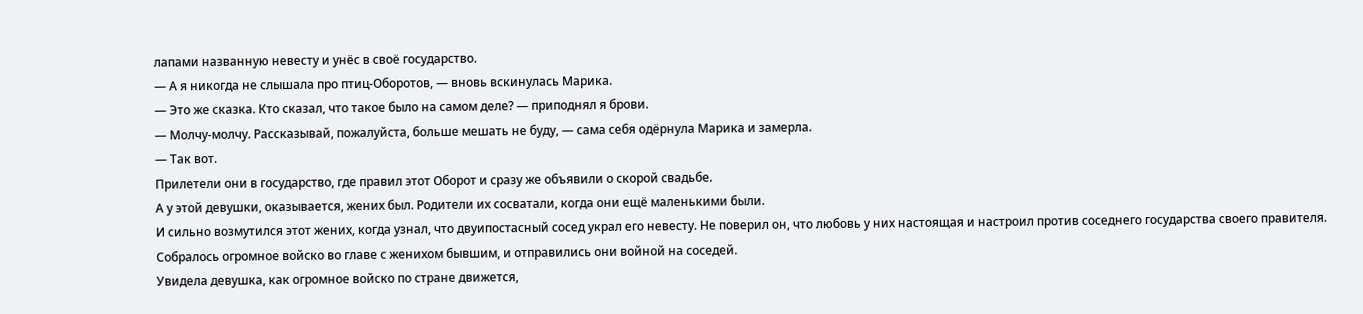лапами названную невесту и унёс в своё государство.
— А я никогда не слышала про птиц-Оборотов, — вновь вскинулась Марика.
— Это же сказка. Кто сказал, что такое было на самом деле? — приподнял я брови.
— Молчу-молчу. Рассказывай, пожалуйста, больше мешать не буду, — сама себя одёрнула Марика и замерла.
— Так вот.
Прилетели они в государство, где правил этот Оборот и сразу же объявили о скорой свадьбе.
А у этой девушки, оказывается, жених был. Родители их сосватали, когда они ещё маленькими были.
И сильно возмутился этот жених, когда узнал, что двуипостасный сосед украл его невесту. Не поверил он, что любовь у них настоящая и настроил против соседнего государства своего правителя.
Собралось огромное войско во главе с женихом бывшим, и отправились они войной на соседей.
Увидела девушка, как огромное войско по стране движется,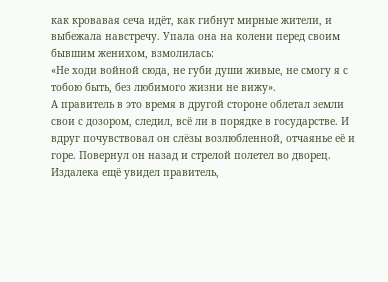как кровавая сеча идёт, как гибнут мирные жители, и выбежала навстречу. Упала она на колени перед своим бывшим женихом, взмолилась:
«Не ходи войной сюда, не губи души живые, не смогу я с тобою быть, без любимого жизни не вижу».
А правитель в это время в другой стороне облетал земли свои с дозором, следил, всё ли в порядке в государстве. И вдруг почувствовал он слëзы возлюбленной, отчаянье её и горе. Повернул он назад и стрелой полетел во дворец.
Издалека ещё увидел правитель,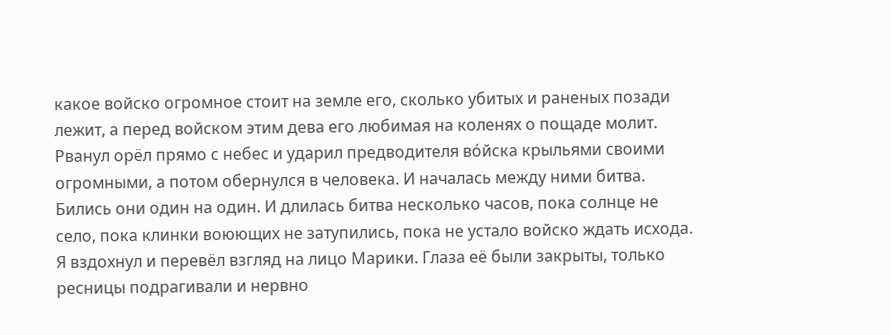какое войско огромное стоит на земле его, сколько убитых и раненых позади лежит, а перед войском этим дева его любимая на коленях о пощаде молит.
Рванул орёл прямо с небес и ударил предводителя во́йска крыльями своими огромными, а потом обернулся в человека. И началась между ними битва. Бились они один на один. И длилась битва несколько часов, пока солнце не село, пока клинки воюющих не затупились, пока не устало войско ждать исхода.
Я вздохнул и перевёл взгляд на лицо Марики. Глаза её были закрыты, только ресницы подрагивали и нервно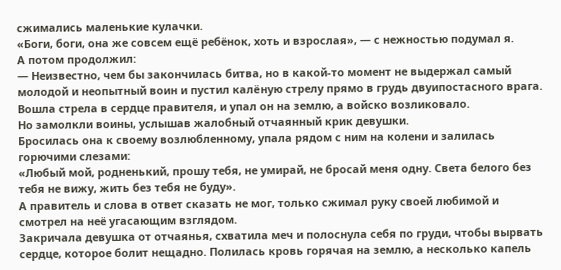сжимались маленькие кулачки.
«Боги, боги, она же совсем ещё ребёнок, хоть и взрослая», — с нежностью подумал я.
А потом продолжил:
— Неизвестно, чем бы закончилась битва, но в какой-то момент не выдержал самый молодой и неопытный воин и пустил калëную стрелу прямо в грудь двуипостасного врага. Вошла стрела в сердце правителя, и упал он на землю, а войско возликовало.
Но замолкли воины, услышав жалобный отчаянный крик девушки.
Бросилась она к своему возлюбленному, упала рядом с ним на колени и залилась горючими слезами:
«Любый мой, родненький, прошу тебя, не умирай, не бросай меня одну. Света белого без тебя не вижу, жить без тебя не буду».
А правитель и слова в ответ сказать не мог, только сжимал руку своей любимой и смотрел на неё угасающим взглядом.
Закричала девушка от отчаянья, схватила меч и полоснула себя по груди, чтобы вырвать сердце, которое болит нещадно. Полилась кровь горячая на землю, а несколько капель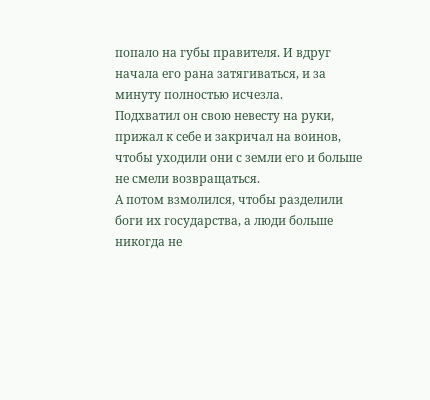попало на губы правителя. И вдруг начала его рана затягиваться, и за минуту полностью исчезла.
Подхватил он свою невесту на руки, прижал к себе и закричал на воинов, чтобы уходили они с земли его и больше не смели возвращаться.
А потом взмолился, чтобы разделили боги их государства, а люди больше никогда не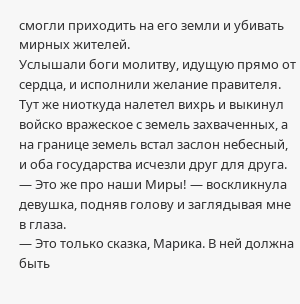смогли приходить на его земли и убивать мирных жителей.
Услышали боги молитву, идущую прямо от сердца, и исполнили желание правителя. Тут же ниоткуда налетел вихрь и выкинул войско вражеское с земель захваченных, а на границе земель встал заслон небесный, и оба государства исчезли друг для друга.
— Это же про наши Миры! — воскликнула девушка, подняв голову и заглядывая мне в глаза.
— Это только сказка, Марика. В ней должна быть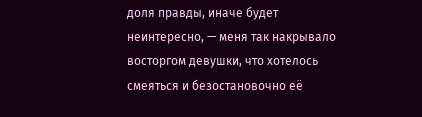доля правды, иначе будет неинтересно, — меня так накрывало восторгом девушки, что хотелось смеяться и безостановочно её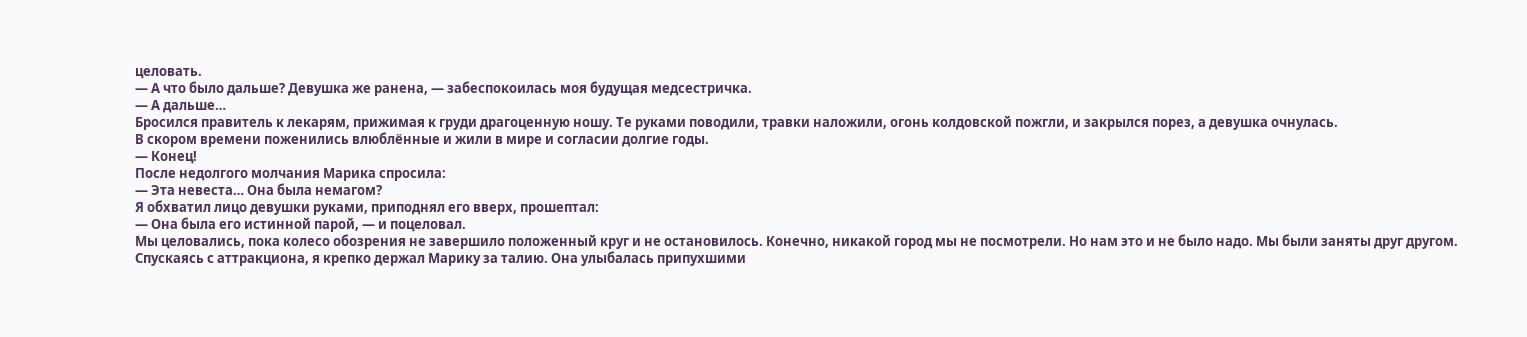целовать.
— А что было дальше? Девушка же ранена, — забеспокоилась моя будущая медсестричка.
— А дальше…
Бросился правитель к лекарям, прижимая к груди драгоценную ношу. Те руками поводили, травки наложили, огонь колдовской пожгли, и закрылся порез, а девушка очнулась.
В скором времени поженились влюблённые и жили в мире и согласии долгие годы.
— Конец!
После недолгого молчания Марика спросила:
— Эта невеста… Она была немагом?
Я обхватил лицо девушки руками, приподнял его вверх, прошептал:
— Она была его истинной парой, — и поцеловал.
Мы целовались, пока колесо обозрения не завершило положенный круг и не остановилось. Конечно, никакой город мы не посмотрели. Но нам это и не было надо. Мы были заняты друг другом.
Спускаясь с аттракциона, я крепко держал Марику за талию. Она улыбалась припухшими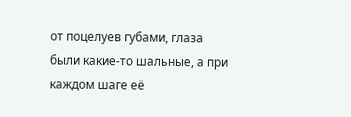от поцелуев губами, глаза были какие-то шальные, а при каждом шаге её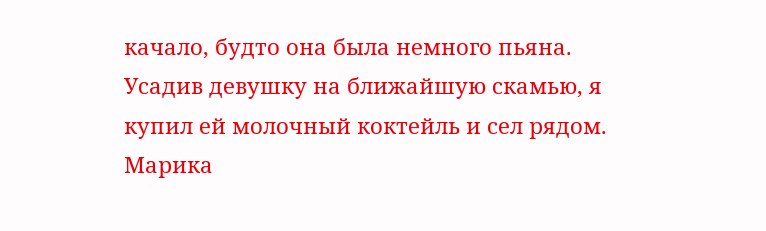качало, будто она была немного пьяна.
Усадив девушку на ближайшую скамью, я купил ей молочный коктейль и сел рядом. Марика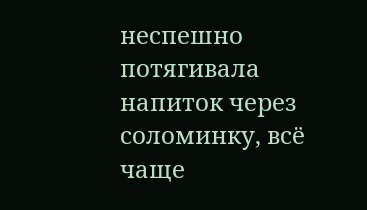неспешно потягивала напиток через соломинку, всё чаще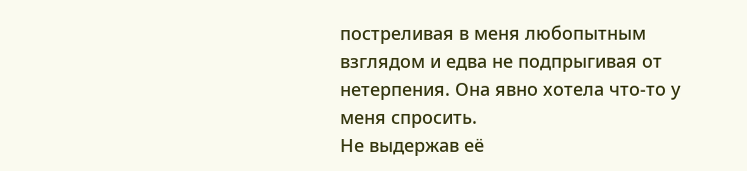постреливая в меня любопытным взглядом и едва не подпрыгивая от нетерпения. Она явно хотела что-то у меня спросить.
Не выдержав её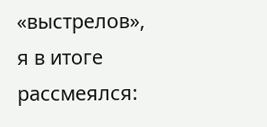«выстрелов», я в итоге рассмеялся: